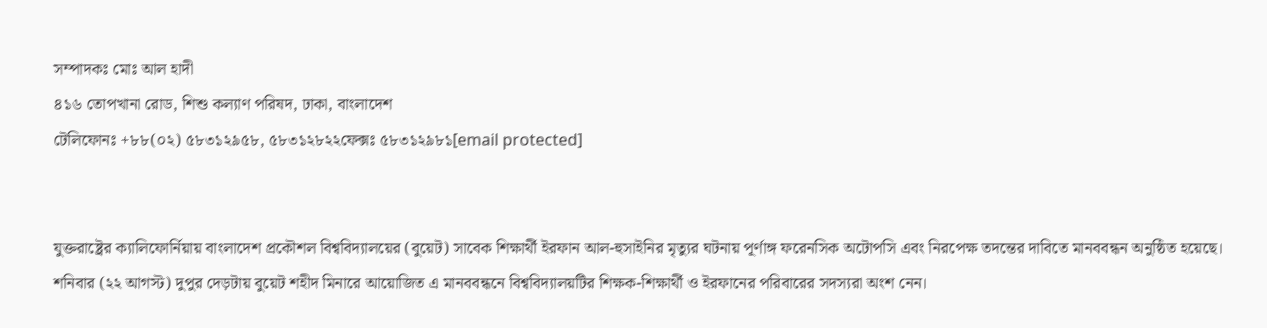সম্পাদকঃ মোঃ আল হাদী
৪১৬ তোপখানা রোড, শিশু কল্যাণ পরিষদ, ঢাকা, বাংলাদেশ
টেলিফোনঃ +৮৮(০২) ৫৮৩১২৯৫৮, ৫৮৩১২৮২২ফেক্সঃ ৫৮৩১২৯৮১[email protected]


যুক্তরাষ্ট্রের ক্যালিফোর্নিয়ায় বাংলাদেশ প্রকৌশল বিশ্ববিদ্যালয়ের (বুয়েট) সাবেক শিক্ষার্থী ইরফান আল-হুসাইনির মৃত্যুর ঘটনায় পূর্ণাঙ্গ ফরেনসিক অটোপসি এবং নিরপেক্ষ তদন্তের দাবিতে মানববন্ধন অনুষ্ঠিত হয়েছে।
শনিবার (২২ আগস্ট) দুপুর দেড়টায় বুয়েট শহীদ মিনারে আয়োজিত এ মানববন্ধনে বিশ্ববিদ্যালয়টির শিক্ষক-শিক্ষার্থী ও ইরফানের পরিবারের সদস্যরা অংশ নেন।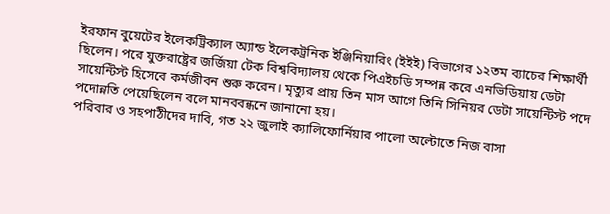ইরফান বুয়েটের ইলেকট্রিক্যাল অ্যান্ড ইলেকট্রনিক ইঞ্জিনিয়ারিং (ইইই) বিভাগের ১২তম ব্যাচের শিক্ষার্থী ছিলেন। পরে যুক্তরাষ্ট্রের জর্জিয়া টেক বিশ্ববিদ্যালয় থেকে পিএইচডি সম্পন্ন করে এনভিডিয়ায় ডেটা সায়েন্টিস্ট হিসেবে কর্মজীবন শুরু করেন। মৃত্যুর প্রায় তিন মাস আগে তিনি সিনিয়র ডেটা সায়েন্টিস্ট পদে পদোন্নতি পেয়েছিলেন বলে মানববন্ধনে জানানো হয়।
পরিবার ও সহপাঠীদের দাবি, গত ২২ জুলাই ক্যালিফোর্নিয়ার পালো অল্টোতে নিজ বাসা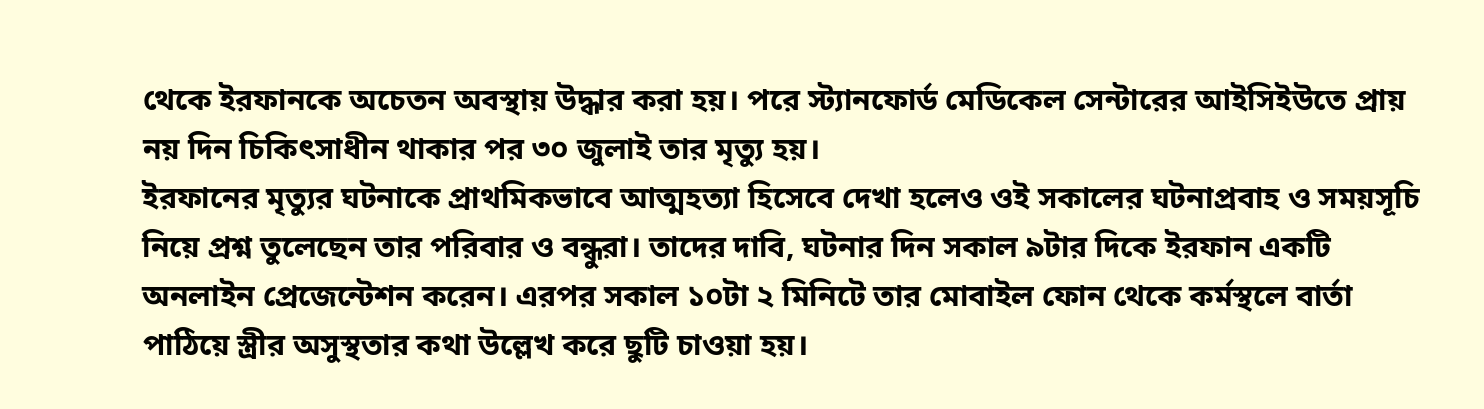থেকে ইরফানকে অচেতন অবস্থায় উদ্ধার করা হয়। পরে স্ট্যানফোর্ড মেডিকেল সেন্টারের আইসিইউতে প্রায় নয় দিন চিকিৎসাধীন থাকার পর ৩০ জুলাই তার মৃত্যু হয়।
ইরফানের মৃত্যুর ঘটনাকে প্রাথমিকভাবে আত্মহত্যা হিসেবে দেখা হলেও ওই সকালের ঘটনাপ্রবাহ ও সময়সূচি নিয়ে প্রশ্ন তুলেছেন তার পরিবার ও বন্ধুরা। তাদের দাবি, ঘটনার দিন সকাল ৯টার দিকে ইরফান একটি অনলাইন প্রেজেন্টেশন করেন। এরপর সকাল ১০টা ২ মিনিটে তার মোবাইল ফোন থেকে কর্মস্থলে বার্তা পাঠিয়ে স্ত্রীর অসুস্থতার কথা উল্লেখ করে ছুটি চাওয়া হয়।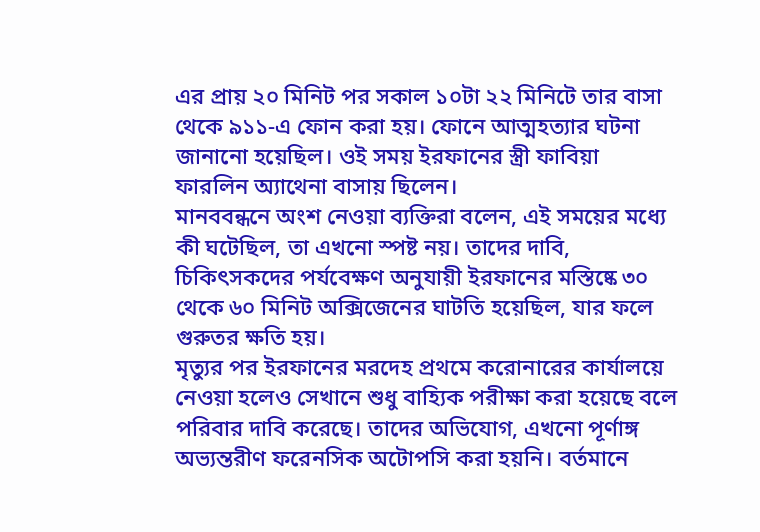এর প্রায় ২০ মিনিট পর সকাল ১০টা ২২ মিনিটে তার বাসা থেকে ৯১১-এ ফোন করা হয়। ফোনে আত্মহত্যার ঘটনা জানানো হয়েছিল। ওই সময় ইরফানের স্ত্রী ফাবিয়া ফারলিন অ্যাথেনা বাসায় ছিলেন।
মানববন্ধনে অংশ নেওয়া ব্যক্তিরা বলেন, এই সময়ের মধ্যে কী ঘটেছিল, তা এখনো স্পষ্ট নয়। তাদের দাবি, চিকিৎসকদের পর্যবেক্ষণ অনুযায়ী ইরফানের মস্তিষ্কে ৩০ থেকে ৬০ মিনিট অক্সিজেনের ঘাটতি হয়েছিল, যার ফলে গুরুতর ক্ষতি হয়।
মৃত্যুর পর ইরফানের মরদেহ প্রথমে করোনারের কার্যালয়ে নেওয়া হলেও সেখানে শুধু বাহ্যিক পরীক্ষা করা হয়েছে বলে পরিবার দাবি করেছে। তাদের অভিযোগ, এখনো পূর্ণাঙ্গ অভ্যন্তরীণ ফরেনসিক অটোপসি করা হয়নি। বর্তমানে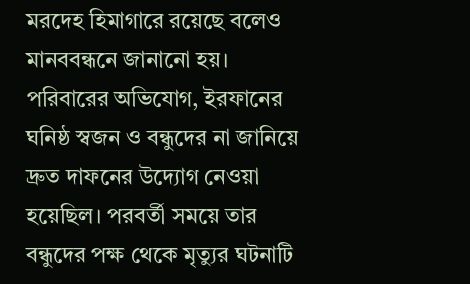মরদেহ হিমাগারে রয়েছে বলেও মানববন্ধনে জানানো হয়।
পরিবারের অভিযোগ, ইরফানের ঘনিষ্ঠ স্বজন ও বন্ধুদের না জানিয়ে দ্রুত দাফনের উদ্যোগ নেওয়া হয়েছিল। পরবর্তী সময়ে তার বন্ধুদের পক্ষ থেকে মৃত্যুর ঘটনাটি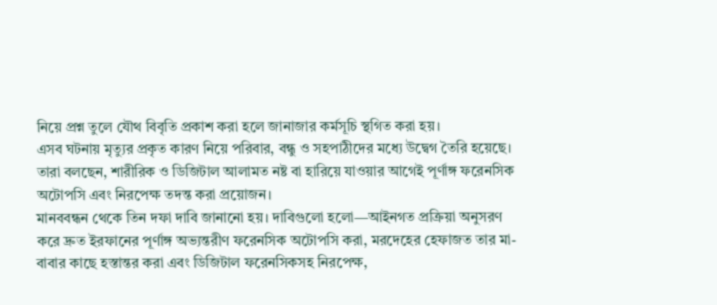নিয়ে প্রশ্ন তুলে যৌথ বিবৃতি প্রকাশ করা হলে জানাজার কর্মসূচি স্থগিত করা হয়।
এসব ঘটনায় মৃত্যুর প্রকৃত কারণ নিয়ে পরিবার, বন্ধু ও সহপাঠীদের মধ্যে উদ্বেগ তৈরি হয়েছে। তারা বলছেন, শারীরিক ও ডিজিটাল আলামত নষ্ট বা হারিয়ে যাওয়ার আগেই পূর্ণাঙ্গ ফরেনসিক অটোপসি এবং নিরপেক্ষ তদন্ত করা প্রয়োজন।
মানববন্ধন থেকে তিন দফা দাবি জানানো হয়। দাবিগুলো হলো—আইনগত প্রক্রিয়া অনুসরণ করে দ্রুত ইরফানের পূর্ণাঙ্গ অভ্যন্তরীণ ফরেনসিক অটোপসি করা, মরদেহের হেফাজত তার মা-বাবার কাছে হস্তান্তর করা এবং ডিজিটাল ফরেনসিকসহ নিরপেক্ষ,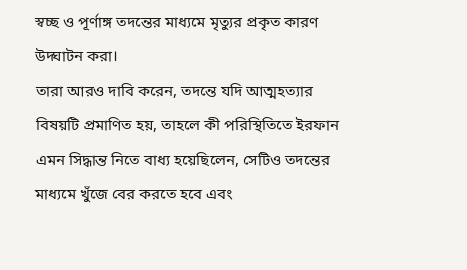স্বচ্ছ ও পূর্ণাঙ্গ তদন্তের মাধ্যমে মৃত্যুর প্রকৃত কারণ উদ্ঘাটন করা।
তারা আরও দাবি করেন, তদন্তে যদি আত্মহত্যার বিষয়টি প্রমাণিত হয়, তাহলে কী পরিস্থিতিতে ইরফান এমন সিদ্ধান্ত নিতে বাধ্য হয়েছিলেন, সেটিও তদন্তের মাধ্যমে খুঁজে বের করতে হবে এবং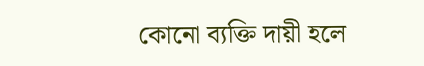কোনো ব্যক্তি দায়ী হলে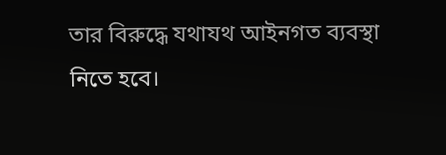তার বিরুদ্ধে যথাযথ আইনগত ব্যবস্থা নিতে হবে।